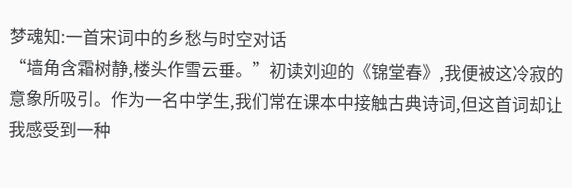梦魂知:一首宋词中的乡愁与时空对话
“墙角含霜树静,楼头作雪云垂。”初读刘迎的《锦堂春》,我便被这冷寂的意象所吸引。作为一名中学生,我们常在课本中接触古典诗词,但这首词却让我感受到一种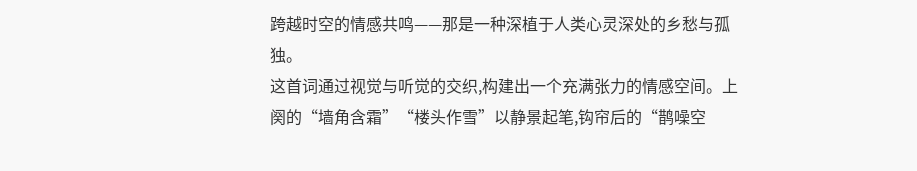跨越时空的情感共鸣——那是一种深植于人类心灵深处的乡愁与孤独。
这首词通过视觉与听觉的交织,构建出一个充满张力的情感空间。上阕的“墙角含霜”“楼头作雪”以静景起笔,钩帘后的“鹊噪空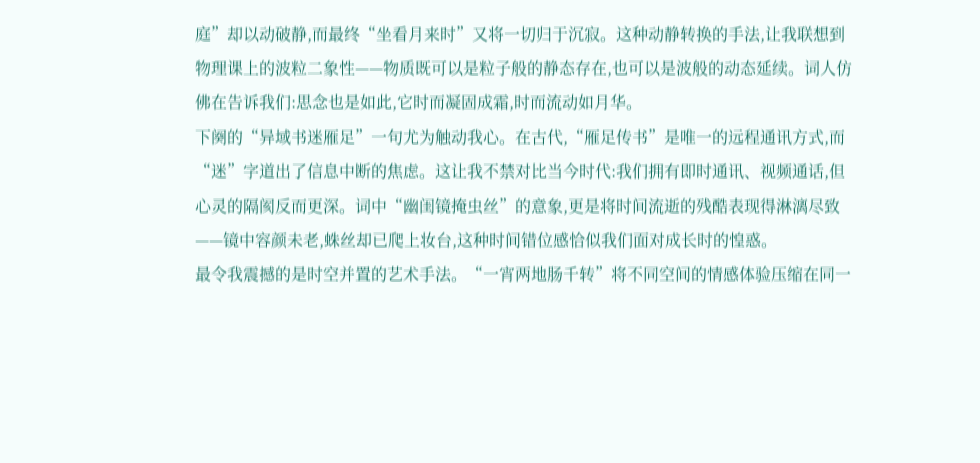庭”却以动破静,而最终“坐看月来时”又将一切归于沉寂。这种动静转换的手法,让我联想到物理课上的波粒二象性——物质既可以是粒子般的静态存在,也可以是波般的动态延续。词人仿佛在告诉我们:思念也是如此,它时而凝固成霜,时而流动如月华。
下阕的“异域书迷雁足”一句尤为触动我心。在古代,“雁足传书”是唯一的远程通讯方式,而“迷”字道出了信息中断的焦虑。这让我不禁对比当今时代:我们拥有即时通讯、视频通话,但心灵的隔阂反而更深。词中“幽闺镜掩虫丝”的意象,更是将时间流逝的残酷表现得淋漓尽致——镜中容颜未老,蛛丝却已爬上妆台,这种时间错位感恰似我们面对成长时的惶惑。
最令我震撼的是时空并置的艺术手法。“一宵两地肠千转”将不同空间的情感体验压缩在同一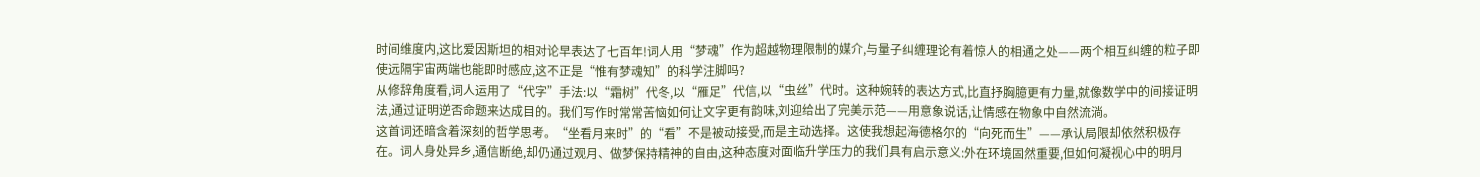时间维度内,这比爱因斯坦的相对论早表达了七百年!词人用“梦魂”作为超越物理限制的媒介,与量子纠缠理论有着惊人的相通之处——两个相互纠缠的粒子即使远隔宇宙两端也能即时感应,这不正是“惟有梦魂知”的科学注脚吗?
从修辞角度看,词人运用了“代字”手法:以“霜树”代冬,以“雁足”代信,以“虫丝”代时。这种婉转的表达方式,比直抒胸臆更有力量,就像数学中的间接证明法,通过证明逆否命题来达成目的。我们写作时常常苦恼如何让文字更有韵味,刘迎给出了完美示范——用意象说话,让情感在物象中自然流淌。
这首词还暗含着深刻的哲学思考。“坐看月来时”的“看”不是被动接受,而是主动选择。这使我想起海德格尔的“向死而生”——承认局限却依然积极存在。词人身处异乡,通信断绝,却仍通过观月、做梦保持精神的自由,这种态度对面临升学压力的我们具有启示意义:外在环境固然重要,但如何凝视心中的明月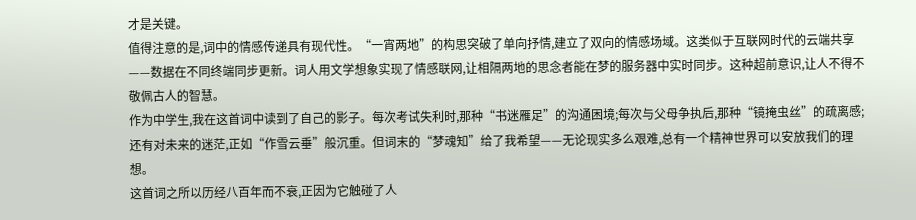才是关键。
值得注意的是,词中的情感传递具有现代性。“一宵两地”的构思突破了单向抒情,建立了双向的情感场域。这类似于互联网时代的云端共享——数据在不同终端同步更新。词人用文学想象实现了情感联网,让相隔两地的思念者能在梦的服务器中实时同步。这种超前意识,让人不得不敬佩古人的智慧。
作为中学生,我在这首词中读到了自己的影子。每次考试失利时,那种“书迷雁足”的沟通困境;每次与父母争执后,那种“镜掩虫丝”的疏离感;还有对未来的迷茫,正如“作雪云垂”般沉重。但词末的“梦魂知”给了我希望——无论现实多么艰难,总有一个精神世界可以安放我们的理想。
这首词之所以历经八百年而不衰,正因为它触碰了人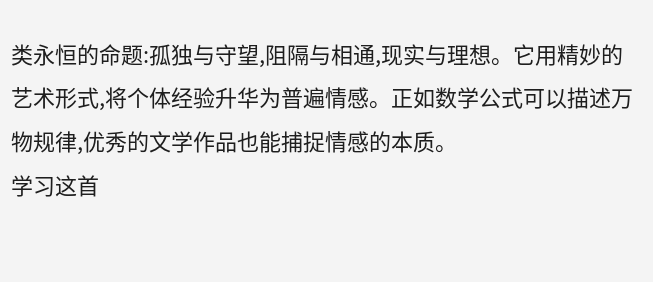类永恒的命题:孤独与守望,阻隔与相通,现实与理想。它用精妙的艺术形式,将个体经验升华为普遍情感。正如数学公式可以描述万物规律,优秀的文学作品也能捕捉情感的本质。
学习这首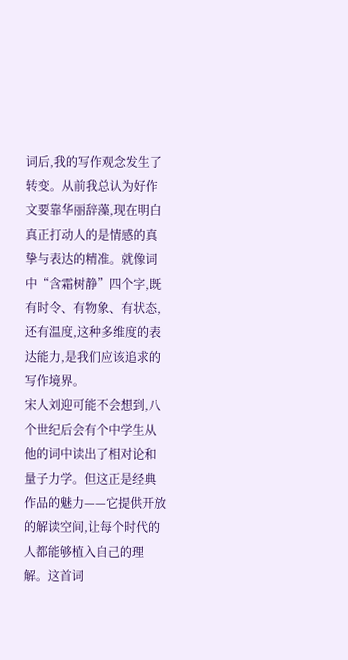词后,我的写作观念发生了转变。从前我总认为好作文要靠华丽辞藻,现在明白真正打动人的是情感的真挚与表达的精准。就像词中“含霜树静”四个字,既有时令、有物象、有状态,还有温度,这种多维度的表达能力,是我们应该追求的写作境界。
宋人刘迎可能不会想到,八个世纪后会有个中学生从他的词中读出了相对论和量子力学。但这正是经典作品的魅力——它提供开放的解读空间,让每个时代的人都能够植入自己的理解。这首词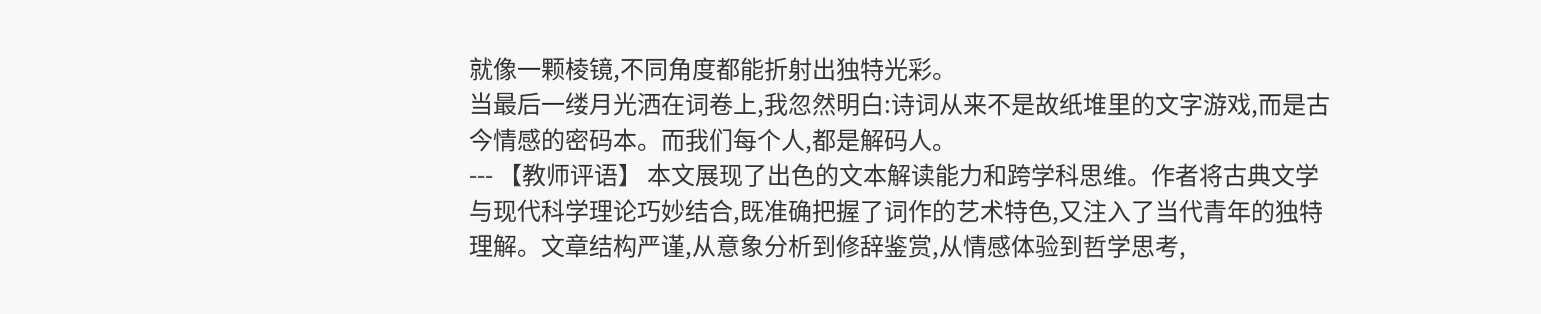就像一颗棱镜,不同角度都能折射出独特光彩。
当最后一缕月光洒在词卷上,我忽然明白:诗词从来不是故纸堆里的文字游戏,而是古今情感的密码本。而我们每个人,都是解码人。
--- 【教师评语】 本文展现了出色的文本解读能力和跨学科思维。作者将古典文学与现代科学理论巧妙结合,既准确把握了词作的艺术特色,又注入了当代青年的独特理解。文章结构严谨,从意象分析到修辞鉴赏,从情感体验到哲学思考,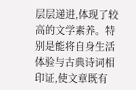层层递进,体现了较高的文学素养。特别是能将自身生活体验与古典诗词相印证,使文章既有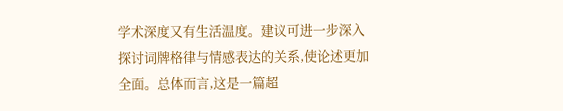学术深度又有生活温度。建议可进一步深入探讨词牌格律与情感表达的关系,使论述更加全面。总体而言,这是一篇超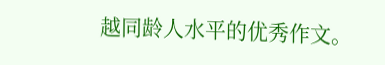越同龄人水平的优秀作文。